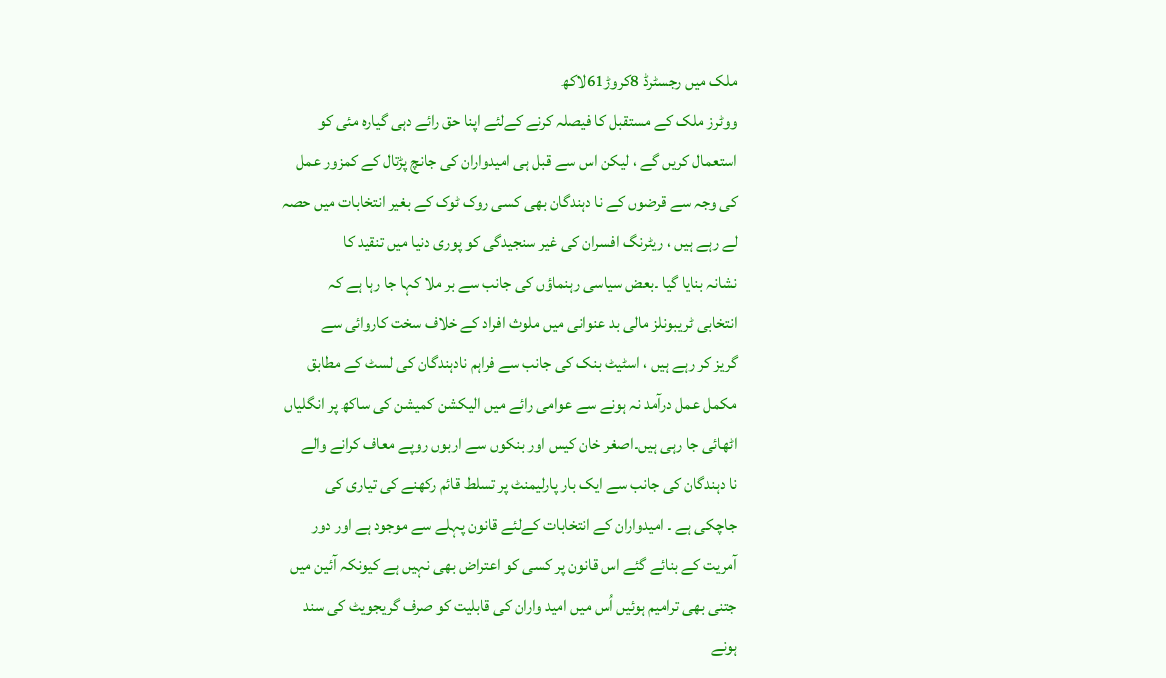ملک میں رجسٹرڈ 8کروڑ61لاکھ
ووٹرز ملک کے مستقبل کا فیصلہ کرنے کےلئے اپنا حق رائے دہی گیارہ مئی کو
استعمال کریں گے ، لیکن اس سے قبل ہی امیدواران کی جانچ پڑتال کے کمزور عمل
کی وجہ سے قرضوں کے نا دہندگان بھی کسی روک ٹوک کے بغیر انتخابات میں حصہ
لے رہے ہیں ، ریٹرنگ افسران کی غیر سنجیدگی کو پوری دنیا میں تنقید کا
نشانہ بنایا گیا ۔بعض سیاسی رہنماؤں کی جانب سے بر ملا کہا جا رہا ہے کہ
انتخابی ٹریبونلز مالی بد عنوانی میں ملوث افراد کے خلاف سخت کاروائی سے
گریز کر رہے ہیں ، اسٹیٹ بنک کی جانب سے فراہم نادہندگان کی لسٹ کے مطابق
مکمل عمل درآمد نہ ہونے سے عوامی رائے میں الیکشن کمیشن کی ساکھ پر انگلیاں
اٹھائی جا رہی ہیں۔اصغر خان کیس اور بنکوں سے اربوں روپے معاف کرانے والے
نا دہندگان کی جانب سے ایک بار پارلیمنٹ پر تسلط قائم رکھنے کی تیاری کی
جاچکی ہے ۔ امیدواران کے انتخابات کےلئے قانون پہلے سے موجود ہے اور دور
آمریت کے بنائے گئے اس قانون پر کسی کو اعتراض بھی نہیں ہے کیونکہ آئین میں
جتنی بھی ترامیم ہوئیں اُس میں امید واران کی قابلیت کو صرف گریجویٹ کی سند
ہونے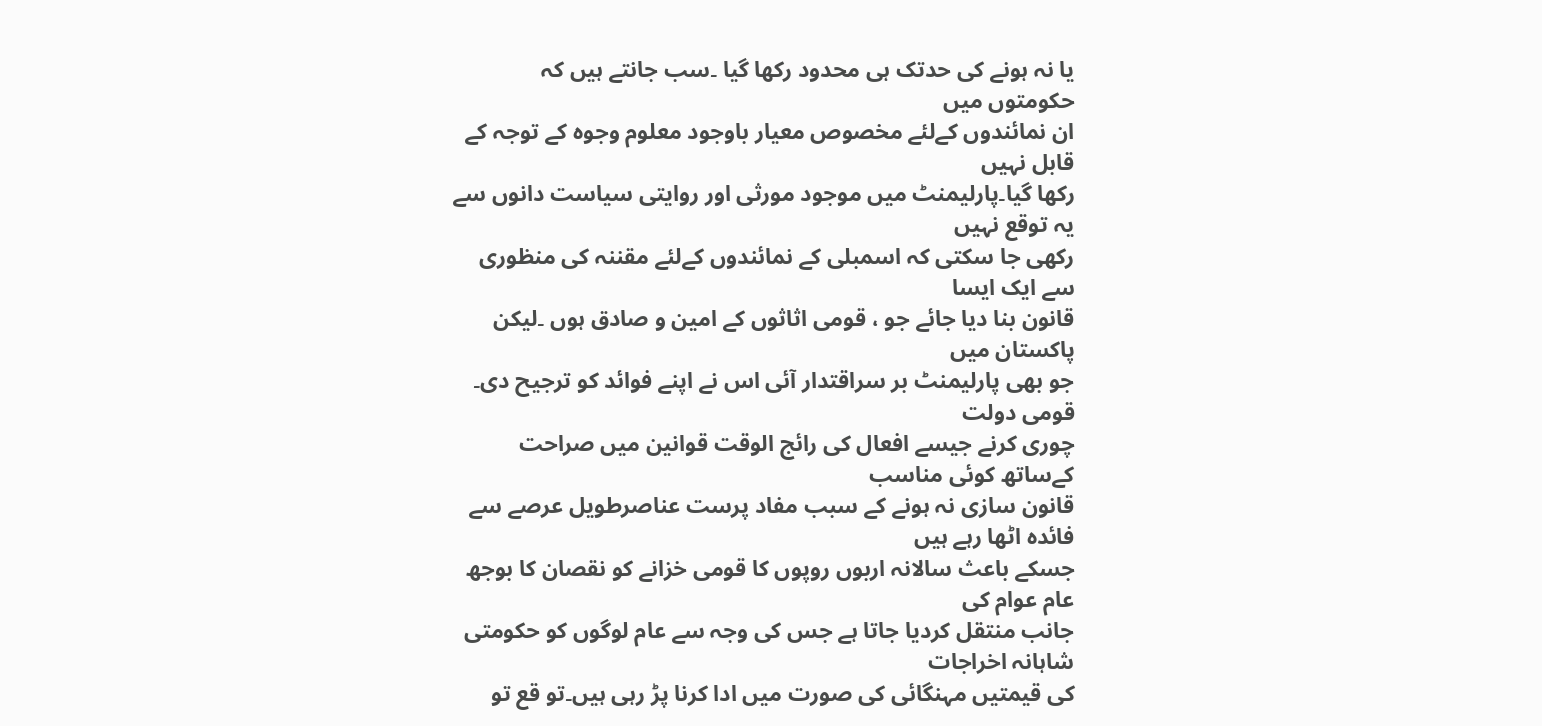یا نہ ہونے کی حدتک ہی محدود رکھا گیا ۔سب جانتے ہیں کہ حکومتوں میں
ان نمائندوں کےلئے مخصوص معیار باوجود معلوم وجوہ کے توجہ کے قابل نہیں
رکھا گیا۔پارلیمنٹ میں موجود مورثی اور روایتی سیاست دانوں سے یہ توقع نہیں
رکھی جا سکتی کہ اسمبلی کے نمائندوں کےلئے مقننہ کی منظوری سے ایک ایسا
قانون بنا دیا جائے جو ، قومی اثاثوں کے امین و صادق ہوں ۔لیکن پاکستان میں
جو بھی پارلیمنٹ بر سراقتدار آئی اس نے اپنے فوائد کو ترجیح دی۔ قومی دولت
چوری کرنے جیسے افعال کی رائج الوقت قوانین میں صراحت کےساتھ کوئی مناسب
قانون سازی نہ ہونے کے سبب مفاد پرست عناصرطویل عرصے سے فائدہ اٹھا رہے ہیں
جسکے باعث سالانہ اربوں روپوں کا قومی خزانے کو نقصان کا بوجھ عام عوام کی
جانب منتقل کردیا جاتا ہے جس کی وجہ سے عام لوگوں کو حکومتی شاہانہ اخراجات
کی قیمتیں مہنگائی کی صورت میں ادا کرنا پڑ رہی ہیں۔تو قع تو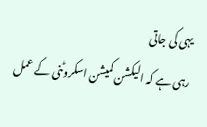یہی کی جاتی
رہی ہے کہ الیکشن کمیشن اسکروٹنی کے عمل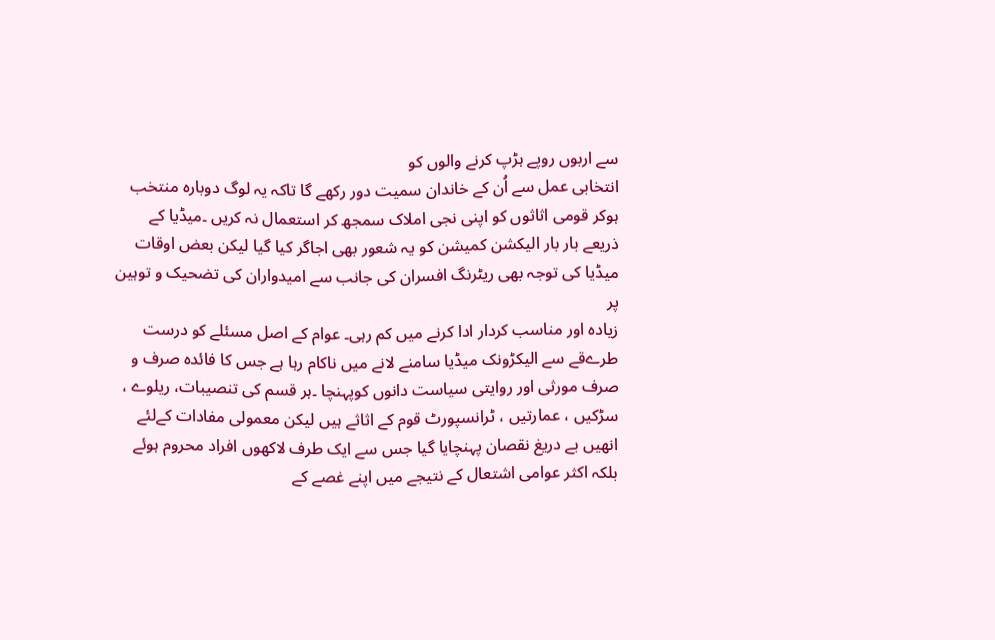سے اربوں روپے ہڑپ کرنے والوں کو
انتخابی عمل سے اُن کے خاندان سمیت دور رکھے گا تاکہ یہ لوگ دوبارہ منتخب
ہوکر قومی اثاثوں کو اپنی نجی املاک سمجھ کر استعمال نہ کریں ۔میڈیا کے
ذریعے بار بار الیکشن کمیشن کو یہ شعور بھی اجاگر کیا گیا لیکن بعض اوقات
میڈیا کی توجہ بھی ریٹرنگ افسران کی جانب سے امیدواران کی تضحیک و توہین پر
زیادہ اور مناسب کردار ادا کرنے میں کم رہی۔ عوام کے اصل مسئلے کو درست
طرےقے سے الیکڑونک میڈیا سامنے لانے میں ناکام رہا ہے جس کا فائدہ صرف و
صرف مورثی اور روایتی سیاست دانوں کوپہنچا ۔ہر قسم کی تنصیبات، ریلوے ،
سڑکیں ، عمارتیں ، ٹرانسپورٹ قوم کے اثاثے ہیں لیکن معمولی مفادات کےلئے
انھیں بے دریغ نقصان پہنچایا گیا جس سے ایک طرف لاکھوں افراد محروم ہوئے
بلکہ اکثر عوامی اشتعال کے نتیجے میں اپنے غصے کے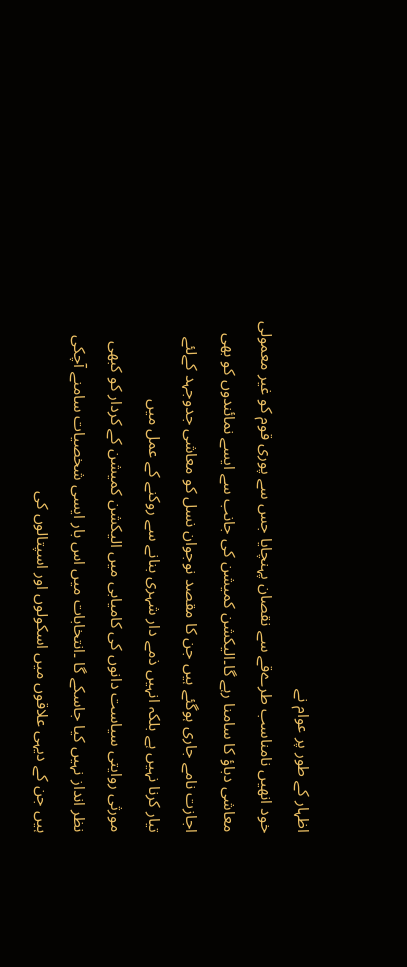اظہار کے طور پر عوام نے
خود انھیں نامناسب طرےقے سے نقصان پہنچایا جس سے پوری قوم کو غیر معمولی
معاشی دباؤ کا سامنا رہے گا۔الیکشن کمیشن کی جانب سے ایسے نمائندوں کو بھی
اجازت نامے جاری ہوگئے ہیں جن کا مقصد نوجوان نسل کو معاشی جدوجہد کےلئے
تیار کرنا نہیں ہے بلکہ انہیں ذمے دار شہری بنانے سے روکنے کے عمل میں
مورثی روایتی سیاست دانوں کی کامیابی میں الیکشن کمیشن کے کردار کو کبھی
نظر انداز نہیں کیا جاسکے گا ۔انتخابات میں اس بار ایسی شخصیات سامنے آچکی
ہیں جن کے دیہی علاقوں میں اسکولوں اور اسپتالوں کی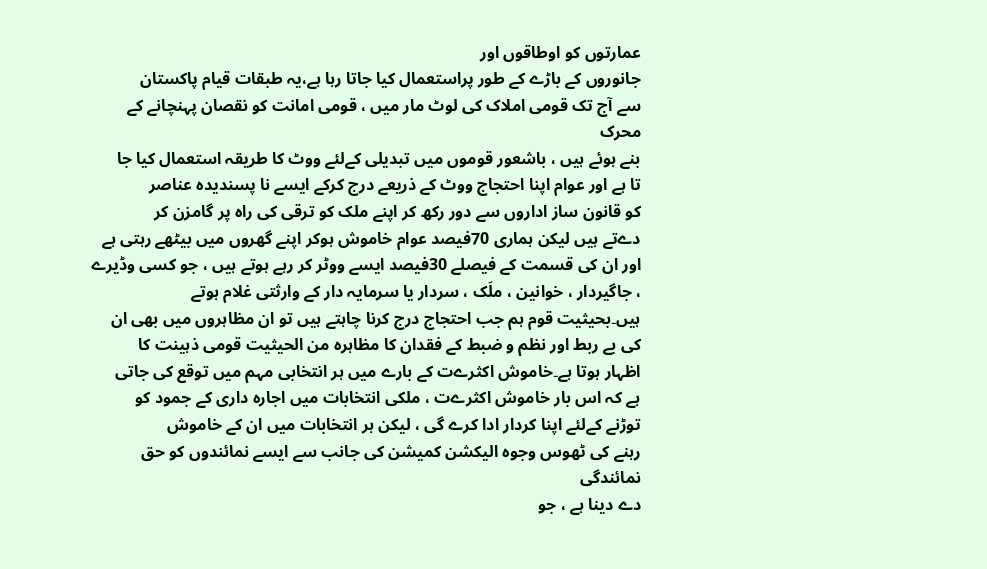عمارتوں کو اوطاقوں اور
جانوروں کے باڑے کے طور پراستعمال کیا جاتا رہا ہے،یہ طبقات قیام پاکستان
سے آج تک قومی املاک کی لوٹ مار میں ، قومی امانت کو نقصان پہنچانے کے محرک
بنے ہوئے ہیں ، باشعور قوموں میں تبدیلی کےلئے ووٹ کا طریقہ استعمال کیا جا
تا ہے اور عوام اپنا احتجاج ووٹ کے ذریعے درج کرکے ایسے نا پسندیدہ عناصر
کو قانون ساز اداروں سے دور رکھ کر اپنے ملک کو ترقی کی راہ پر گامزن کر
دےتے ہیں لیکن ہماری 70فیصد عوام خاموش ہوکر اپنے گھروں میں بیٹھے رہتی ہے
اور ان کی قسمت کے فیصلے 30فیصد ایسے ووٹر کر رہے ہوتے ہیں ، جو کسی وڈیرے
، جاگیردار ، خوانین ، ملَک ، سردار یا سرمایہ دار کے وارثتی غلام ہوتے
ہیں۔بحیثیت قوم ہم جب احتجاج درج کرنا چاہتے ہیں تو ان مظاہروں میں بھی ان
کی بے ربط اور نظم و ضبط کے فقدان کا مظاہرہ من الحیثیت قومی ذہینت کا
اظہار ہوتا ہے۔خاموش اکثرےت کے بارے میں ہر انتخابی مہم میں توقع کی جاتی
ہے کہ اس بار خاموش اکثرےت ، ملکی انتخابات میں اجارہ داری کے جمود کو
توڑنے کےلئے اپنا کردار ادا کرے گی ، لیکن ہر انتخابات میں ان کے خاموش
رہنے کی ٹھوس وجوہ الیکشن کمیشن کی جانب سے ایسے نمائندوں کو حق نمائندگی
دے دینا ہے ، جو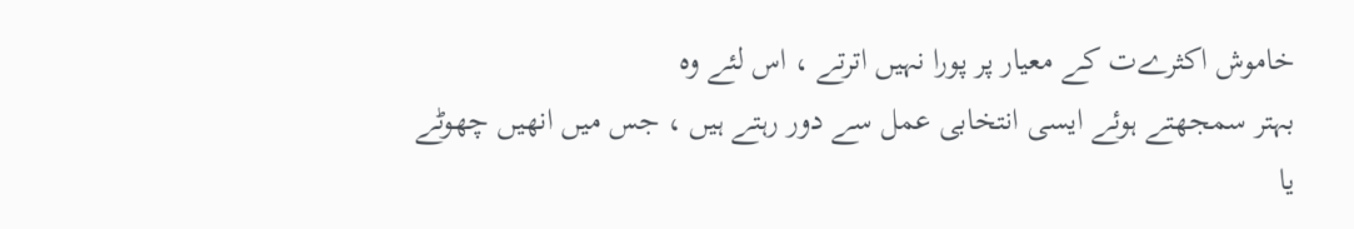خاموش اکثرےت کے معیار پر پورا نہیں اترتے ، اس لئے وہ
بہتر سمجھتے ہوئے ایسی انتخابی عمل سے دور رہتے ہیں ، جس میں انھیں چھوٹے
یا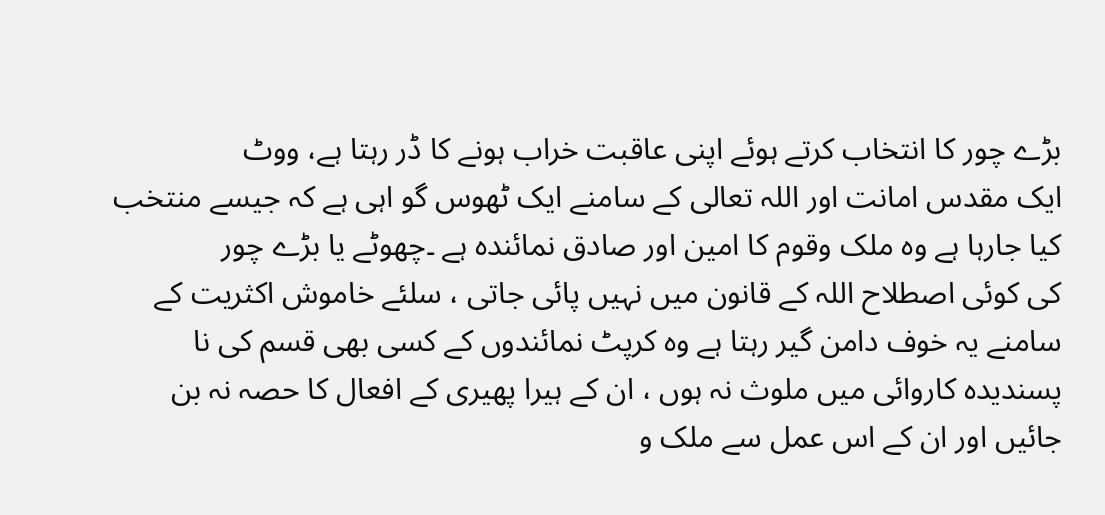بڑے چور کا انتخاب کرتے ہوئے اپنی عاقبت خراب ہونے کا ڈر رہتا ہے، ووٹ
ایک مقدس امانت اور اللہ تعالی کے سامنے ایک ٹھوس گو اہی ہے کہ جیسے منتخب
کیا جارہا ہے وہ ملک وقوم کا امین اور صادق نمائندہ ہے ۔چھوٹے یا بڑے چور
کی کوئی اصطلاح اللہ کے قانون میں نہیں پائی جاتی ، سلئے خاموش اکثریت کے
سامنے یہ خوف دامن گیر رہتا ہے وہ کرپٹ نمائندوں کے کسی بھی قسم کی نا
پسندیدہ کاروائی میں ملوث نہ ہوں ، ان کے ہیرا پھیری کے افعال کا حصہ نہ بن
جائیں اور ان کے اس عمل سے ملک و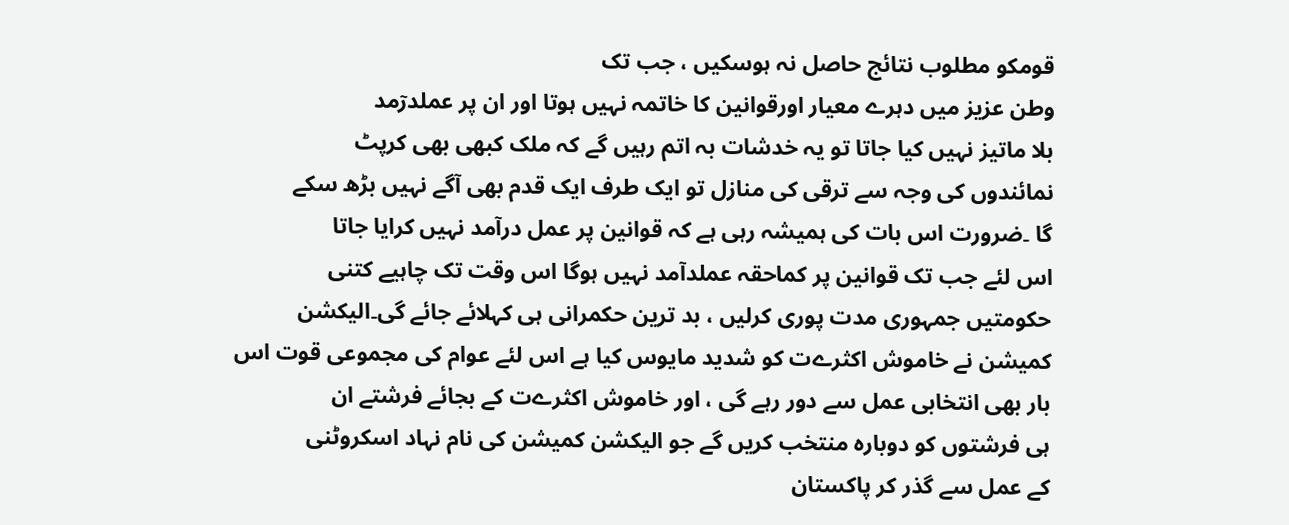قومکو مطلوب نتائج حاصل نہ ہوسکیں ، جب تک
وطن عزیز میں دہرے معیار اورقوانین کا خاتمہ نہیں ہوتا اور ان پر عملدرٓمد
بلا ماتیز نہیں کیا جاتا تو یہ خدشات بہ اتم رہیں گے کہ ملک کبھی بھی کرپٹ
نمائندوں کی وجہ سے ترقی کی منازل تو ایک طرف ایک قدم بھی آگے نہیں بڑھ سکے
گا ۔ضرورت اس بات کی ہمیشہ رہی ہے کہ قوانین پر عمل درآمد نہیں کرایا جاتا
اس لئے جب تک قوانین پر کماحقہ عملدآمد نہیں ہوگا اس وقت تک چاہیے کتنی
حکومتیں جمہوری مدت پوری کرلیں ، بد ترین حکمرانی ہی کہلائے جائے گی۔الیکشن
کمیشن نے خاموش اکثرےت کو شدید مایوس کیا ہے اس لئے عوام کی مجموعی قوت اس
بار بھی انتخابی عمل سے دور رہے گی ، اور خاموش اکثرےت کے بجائے فرشتے ان
ہی فرشتوں کو دوبارہ منتخب کریں گے جو الیکشن کمیشن کی نام نہاد اسکروٹنی
کے عمل سے گذر کر پاکستان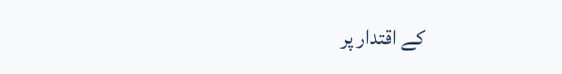کے اقتدار پر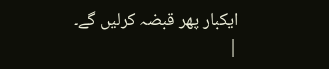ایکبار پھر قبضہ کرلیں گے۔ |